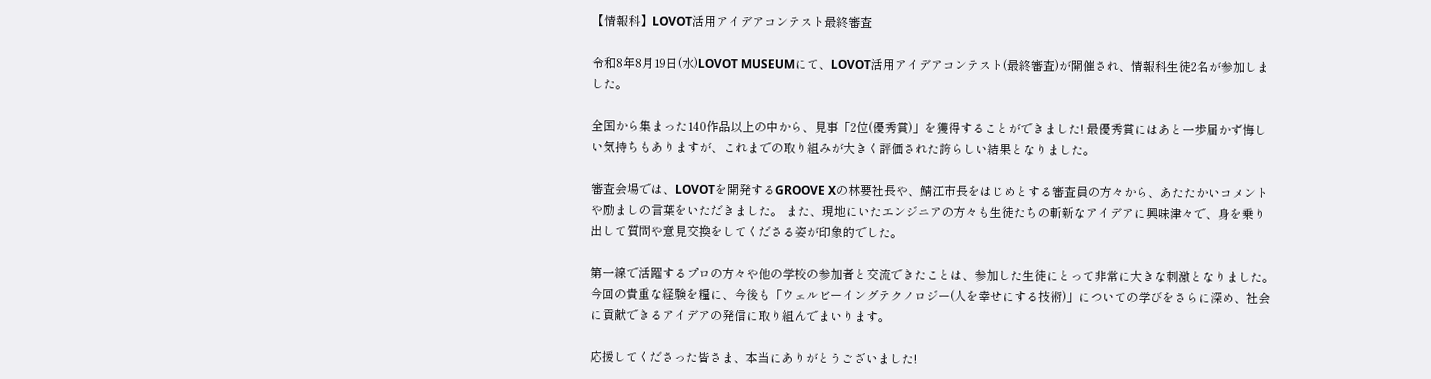【情報科】LOVOT活用アイデアコンテスト最終審査

令和8年8月19日(水)LOVOT MUSEUMにて、LOVOT活用アイデアコンテスト(最終審査)が開催され、情報科生徒2名が参加しました。

全国から集まった140作品以上の中から、見事「2位(優秀賞)」を獲得することができました! 最優秀賞にはあと一歩届かず悔しい気持ちもありますが、これまでの取り組みが大きく評価された誇らしい結果となりました。

審査会場では、LOVOTを開発するGROOVE Xの林要社長や、鯖江市長をはじめとする審査員の方々から、あたたかいコメントや励ましの言葉をいただきました。 また、現地にいたエンジニアの方々も生徒たちの斬新なアイデアに興味津々で、身を乗り出して質問や意見交換をしてくださる姿が印象的でした。

第一線で活躍するプロの方々や他の学校の参加者と交流できたことは、参加した生徒にとって非常に大きな刺激となりました。 今回の貴重な経験を糧に、今後も「ウェルビーイングテクノロジー(人を幸せにする技術)」についての学びをさらに深め、社会に貢献できるアイデアの発信に取り組んでまいります。

応援してくださった皆さま、本当にありがとうございました!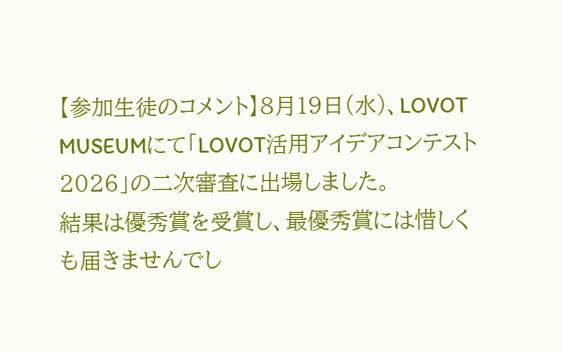【参加生徒のコメント】8月19日(水)、LOVOT MUSEUMにて「LOVOT活用アイデアコンテスト2026」の二次審査に出場しました。
結果は優秀賞を受賞し、最優秀賞には惜しくも届きませんでし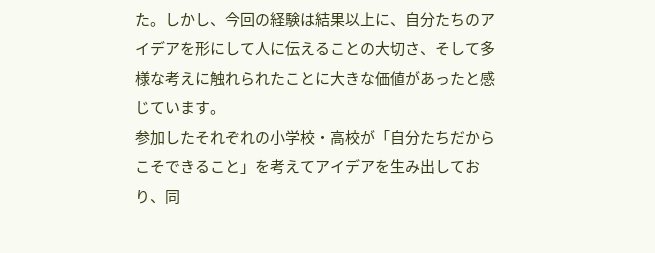た。しかし、今回の経験は結果以上に、自分たちのアイデアを形にして人に伝えることの大切さ、そして多様な考えに触れられたことに大きな価値があったと感じています。
参加したそれぞれの小学校・高校が「自分たちだからこそできること」を考えてアイデアを生み出しており、同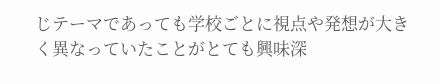じテーマであっても学校ごとに視点や発想が大きく異なっていたことがとても興味深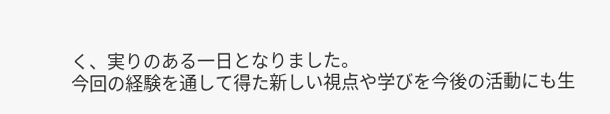く、実りのある一日となりました。
今回の経験を通して得た新しい視点や学びを今後の活動にも生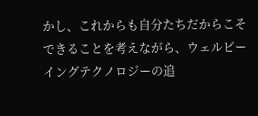かし、これからも自分たちだからこそできることを考えながら、ウェルビーイングテクノロジーの追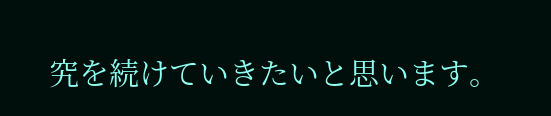究を続けていきたいと思います。